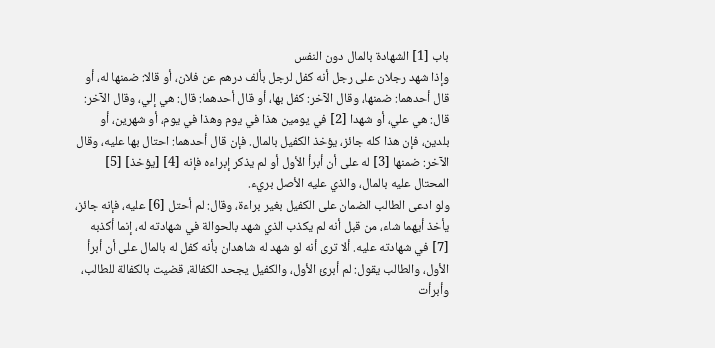باب [1] الشهادة بالمال دون النفس
وإذا شهد رجلان على رجل أنه كفل لرجل بألف درهم عن فلان، أو قالا: ضمنها له، أو قال أحدهما: ضمنها، وقال الآخر: كفل بها، أو قال أحدهما: قال: هي إلي، وقال الآخر: قال: هي علي، أو شهدا [2] في يومين هذا في يوم وهذا في يوم، أو شهرين، أو بلدين، فإن هذا كله جائز، يؤخذ الكفيل بالمال. فإن قال أحدهما: احتال بها عليه، وقال الآخر: ضمنها [3] له على أن أبرأ الأول أو لم يذكر إبراءه فإنه [4] [يؤخذ] [5] المحتال عليه بالمال، والذي عليه الأصل بريء.
ولو ادعى الطالب الضمان على الكفيل بغير براءة، وقال: لم أحتل [6] عليه، فإنه جائز، يأخذ أيهما شاء، من قبل أنه لم يكذب الذي شهد بالحوالة في شهادته له، إنما أكذبه [7] في شهادته عليه. ألا ترى أنه لو شهد له شاهدان بأنه كفل له بالمال على أن أبرأ الأول، والطالب يقول: لم أبرئ الأول، والكفيل يجحد الكفالة، قضيت بالكفالة للطالب، وأبرأت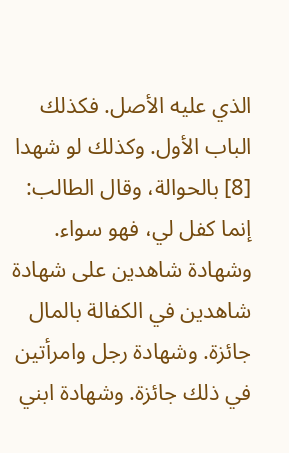الذي عليه الأصل. فكذلك الباب الأول. وكذلك لو شهدا [8] بالحوالة، وقال الطالب: إنما كفل لي، فهو سواء.
وشهادة شاهدين على شهادة شاهدين في الكفالة بالمال جائزة. وشهادة رجل وامرأتين في ذلك جائزة. وشهادة ابني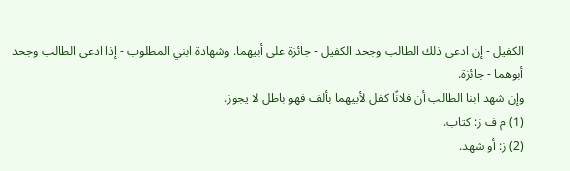الكفيل - إن ادعى ذلك الطالب وجحد الكفيل - جائزة على أبيهما. وشهادة ابني المطلوب - إذا ادعى الطالب وجحد أبوهما - جائزة.
وإن شهد ابنا الطالب أن فلانًا كفل لأبيهما بألف فهو باطل لا يجوز.
(1) م ف ز: كتاب.
(2) ز: أو شهد.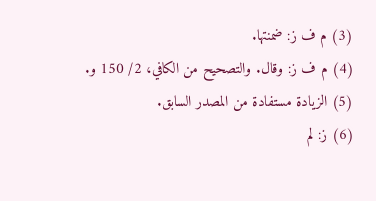(3) م ف ز: ضمنتها.
(4) م ف ز: وقال. والتصحيح من الكافي، 2/ 150 و.
(5) الزيادة مستفادة من المصدر السابق.
(6) ز: لم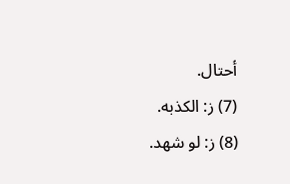أحتال.
(7) ز: الكذبه.
(8) ز: لو شهد.